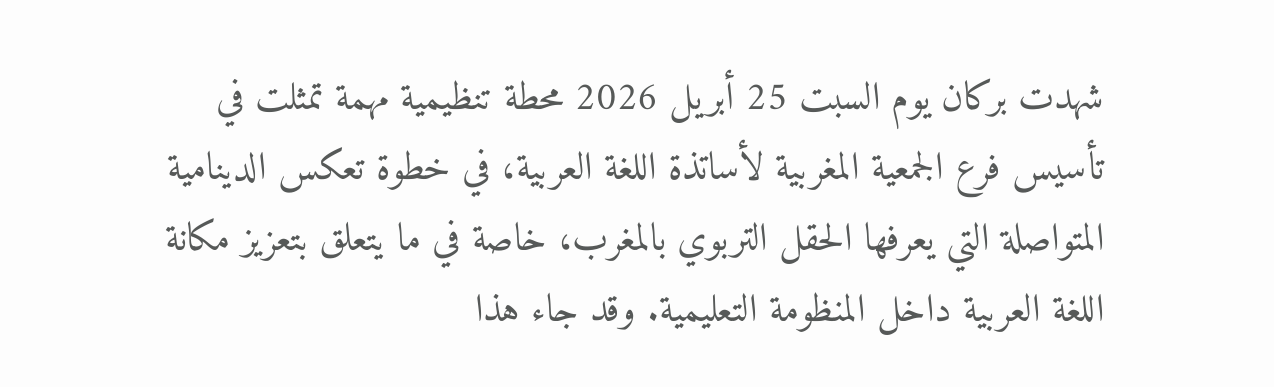شهدت بركان يوم السبت 25 أبريل 2026 محطة تنظيمية مهمة تمثلت في تأسيس فرع الجمعية المغربية لأساتذة اللغة العربية، في خطوة تعكس الدينامية المتواصلة التي يعرفها الحقل التربوي بالمغرب، خاصة في ما يتعلق بتعزيز مكانة اللغة العربية داخل المنظومة التعليمية. وقد جاء هذا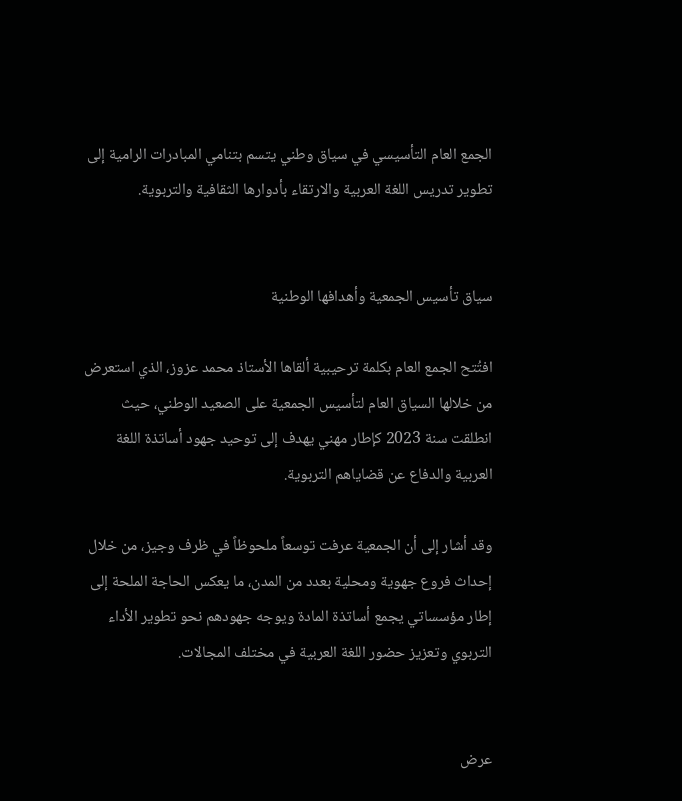الجمع العام التأسيسي في سياق وطني يتسم بتنامي المبادرات الرامية إلى تطوير تدريس اللغة العربية والارتقاء بأدوارها الثقافية والتربوية.


سياق تأسيس الجمعية وأهدافها الوطنية

افتُتح الجمع العام بكلمة ترحيبية ألقاها الأستاذ محمد عزوز، الذي استعرض من خلالها السياق العام لتأسيس الجمعية على الصعيد الوطني، حيث انطلقت سنة 2023 كإطار مهني يهدف إلى توحيد جهود أساتذة اللغة العربية والدفاع عن قضاياهم التربوية.

وقد أشار إلى أن الجمعية عرفت توسعاً ملحوظاً في ظرف وجيز، من خلال إحداث فروع جهوية ومحلية بعدد من المدن، ما يعكس الحاجة الملحة إلى إطار مؤسساتي يجمع أساتذة المادة ويوجه جهودهم نحو تطوير الأداء التربوي وتعزيز حضور اللغة العربية في مختلف المجالات.


عرض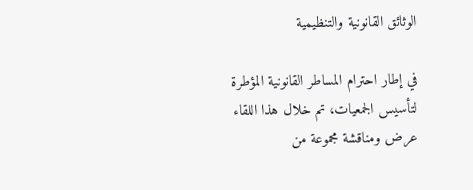الوثائق القانونية والتنظيمية

في إطار احترام المساطر القانونية المؤطرة لتأسيس الجمعيات، تم خلال هذا اللقاء عرض ومناقشة مجموعة من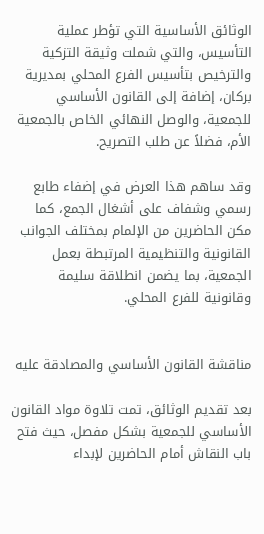الوثائق الأساسية التي تؤطر عملية التأسيس، والتي شملت وثيقة التزكية والترخيص بتأسيس الفرع المحلي بمديرية بركان، إضافة إلى القانون الأساسي للجمعية، والوصل النهائي الخاص بالجمعية الأم، فضلاً عن طلب التصريح.

وقد ساهم هذا العرض في إضفاء طابع رسمي وشفاف على أشغال الجمع، كما مكن الحاضرين من الإلمام بمختلف الجوانب القانونية والتنظيمية المرتبطة بعمل الجمعية، بما يضمن انطلاقة سليمة وقانونية للفرع المحلي.


مناقشة القانون الأساسي والمصادقة عليه

بعد تقديم الوثائق، تمت تلاوة مواد القانون الأساسي للجمعية بشكل مفصل، حيث فتح باب النقاش أمام الحاضرين لإبداء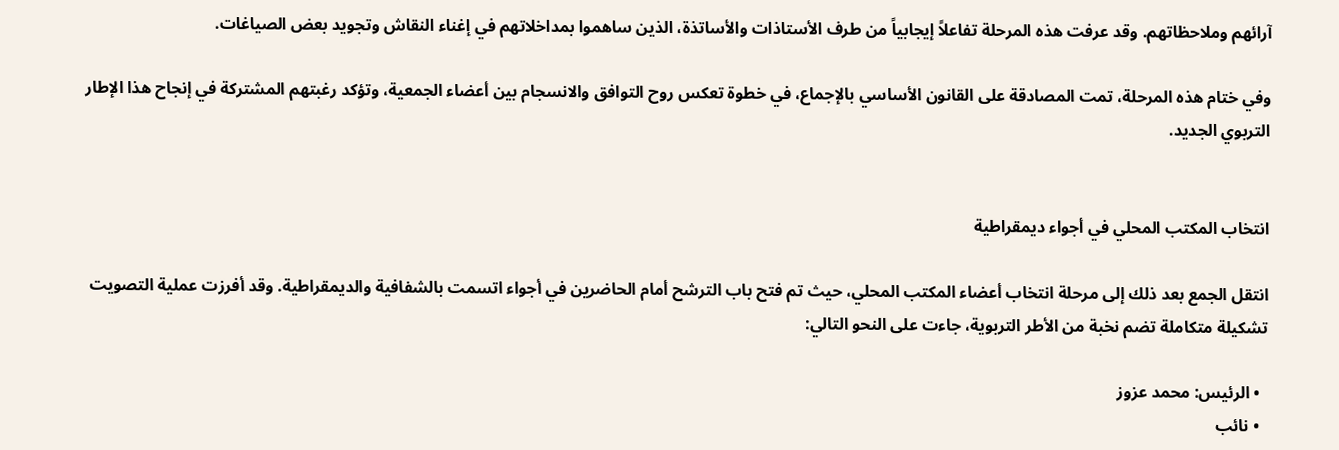آرائهم وملاحظاتهم. وقد عرفت هذه المرحلة تفاعلاً إيجابياً من طرف الأستاذات والأساتذة، الذين ساهموا بمداخلاتهم في إغناء النقاش وتجويد بعض الصياغات.

وفي ختام هذه المرحلة، تمت المصادقة على القانون الأساسي بالإجماع، في خطوة تعكس روح التوافق والانسجام بين أعضاء الجمعية، وتؤكد رغبتهم المشتركة في إنجاح هذا الإطار التربوي الجديد.


انتخاب المكتب المحلي في أجواء ديمقراطية

انتقل الجمع بعد ذلك إلى مرحلة انتخاب أعضاء المكتب المحلي، حيث تم فتح باب الترشح أمام الحاضرين في أجواء اتسمت بالشفافية والديمقراطية. وقد أفرزت عملية التصويت تشكيلة متكاملة تضم نخبة من الأطر التربوية، جاءت على النحو التالي:

  • الرئيس: محمد عزوز
  • نائب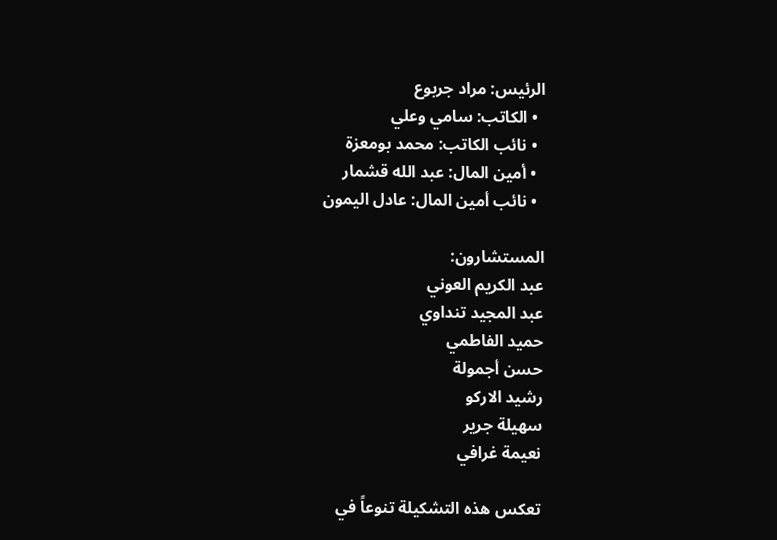الرئيس: مراد جربوع
  • الكاتب: سامي وعلي
  • نائب الكاتب: محمد بومعزة
  • أمين المال: عبد الله قشمار
  • نائب أمين المال: عادل اليمون

المستشارون:
عبد الكريم العوني
عبد المجيد تنداوي
حميد الفاطمي
حسن أجمولة
رشيد الاركو
سهيلة جرير
نعيمة غرافي

تعكس هذه التشكيلة تنوعاً في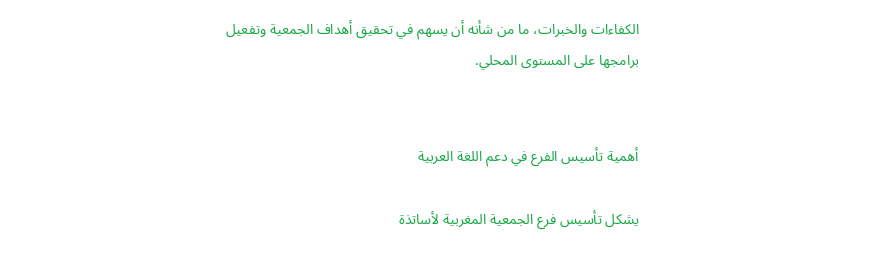الكفاءات والخبرات، ما من شأنه أن يسهم في تحقيق أهداف الجمعية وتفعيل برامجها على المستوى المحلي.


أهمية تأسيس الفرع في دعم اللغة العربية

يشكل تأسيس فرع الجمعية المغربية لأساتذة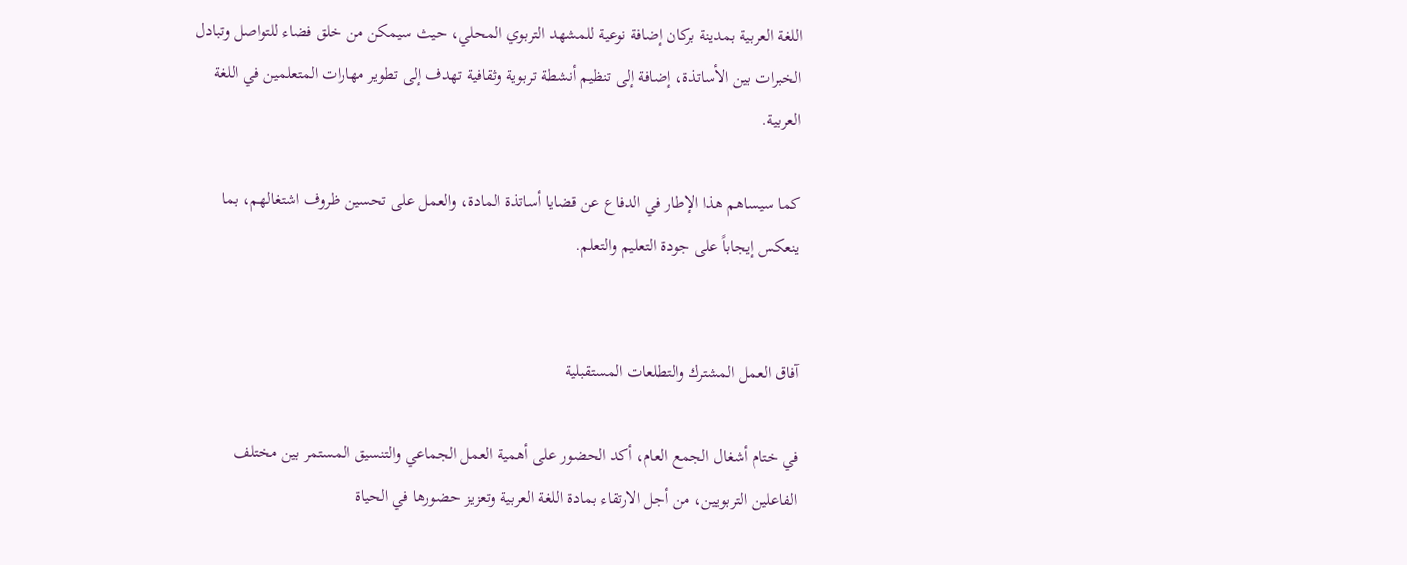اللغة العربية بمدينة بركان إضافة نوعية للمشهد التربوي المحلي، حيث سيمكن من خلق فضاء للتواصل وتبادل الخبرات بين الأساتذة، إضافة إلى تنظيم أنشطة تربوية وثقافية تهدف إلى تطوير مهارات المتعلمين في اللغة العربية.

كما سيساهم هذا الإطار في الدفاع عن قضايا أساتذة المادة، والعمل على تحسين ظروف اشتغالهم، بما ينعكس إيجاباً على جودة التعليم والتعلم.


آفاق العمل المشترك والتطلعات المستقبلية

في ختام أشغال الجمع العام، أكد الحضور على أهمية العمل الجماعي والتنسيق المستمر بين مختلف الفاعلين التربويين، من أجل الارتقاء بمادة اللغة العربية وتعزيز حضورها في الحياة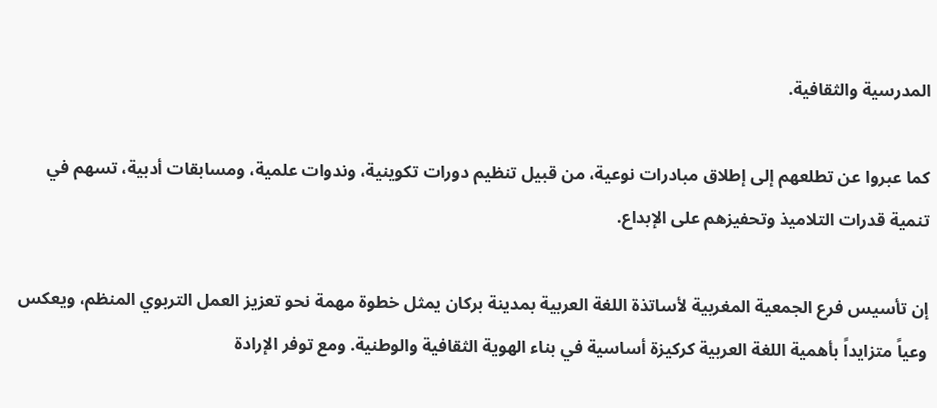المدرسية والثقافية.

كما عبروا عن تطلعهم إلى إطلاق مبادرات نوعية، من قبيل تنظيم دورات تكوينية، وندوات علمية، ومسابقات أدبية، تسهم في تنمية قدرات التلاميذ وتحفيزهم على الإبداع.

إن تأسيس فرع الجمعية المغربية لأساتذة اللغة العربية بمدينة بركان يمثل خطوة مهمة نحو تعزيز العمل التربوي المنظم، ويعكس وعياً متزايداً بأهمية اللغة العربية كركيزة أساسية في بناء الهوية الثقافية والوطنية. ومع توفر الإرادة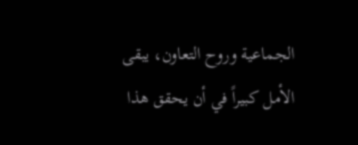الجماعية وروح التعاون، يبقى الأمل كبيراً في أن يحقق هذا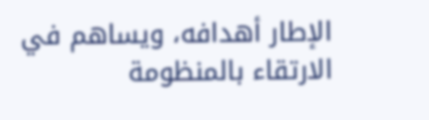الإطار أهدافه، ويساهم في الارتقاء بالمنظومة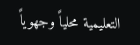التعليمية محلياً وجهوياً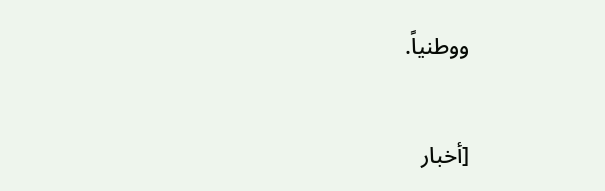ووطنياً.


[أخبار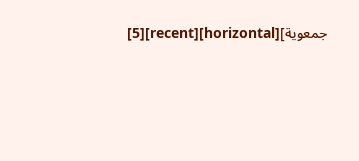جمعوية][horizontal][recent][5]